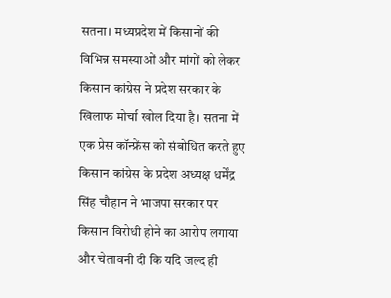सतना। मध्यप्रदेश में किसानों की विभिन्न समस्याओं और मांगों को लेकर किसान कांग्रेस ने प्रदेश सरकार के खिलाफ मोर्चा खोल दिया है। सतना में एक प्रेस कॉन्फ्रेंस को संबोधित करते हुए किसान कांग्रेस के प्रदेश अध्यक्ष धर्मेंद्र सिंह चौहान ने भाजपा सरकार पर किसान विरोधी होने का आरोप लगाया और चेतावनी दी कि यदि जल्द ही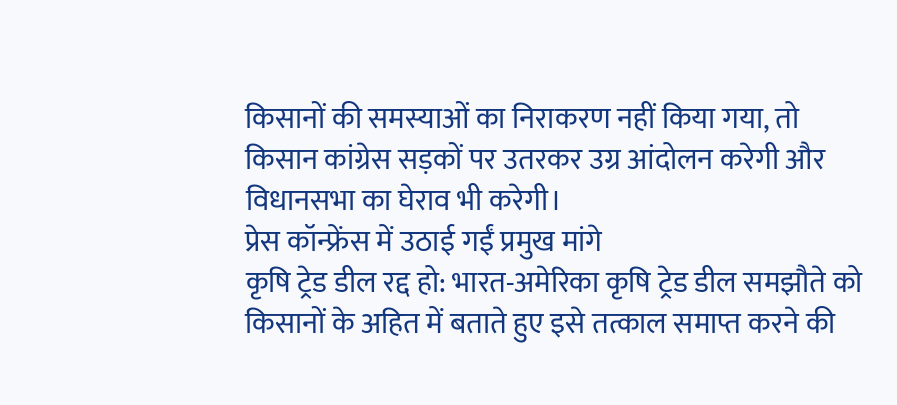किसानों की समस्याओं का निराकरण नहीं किया गया, तो किसान कांग्रेस सड़कों पर उतरकर उग्र आंदोलन करेगी और विधानसभा का घेराव भी करेगी।
प्रेस कॉन्फ्रेंस में उठाई गईं प्रमुख मांगे
कृषि ट्रेड डील रद्द हो: भारत-अमेरिका कृषि ट्रेड डील समझौते को किसानों के अहित में बताते हुए इसे तत्काल समाप्त करने की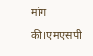मांग की।एमएसपी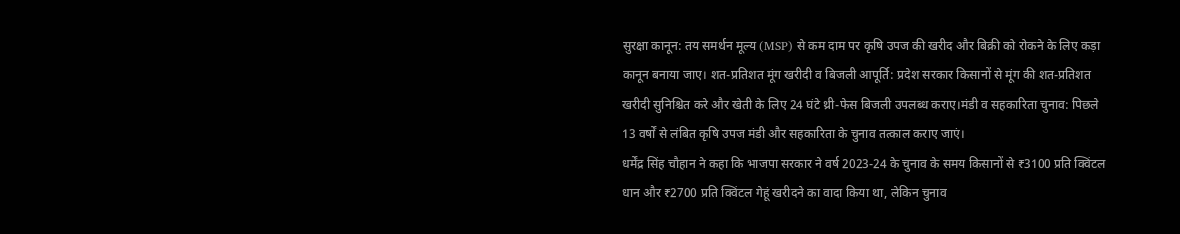सुरक्षा कानून: तय समर्थन मूल्य (MSP) से कम दाम पर कृषि उपज की खरीद और बिक्री को रोकने के लिए कड़ा कानून बनाया जाए। शत-प्रतिशत मूंग खरीदी व बिजली आपूर्ति: प्रदेश सरकार किसानों से मूंग की शत-प्रतिशत खरीदी सुनिश्चित करे और खेती के लिए 24 घंटे थ्री-फेस बिजली उपलब्ध कराए।मंडी व सहकारिता चुनाव: पिछले 13 वर्षों से लंबित कृषि उपज मंडी और सहकारिता के चुनाव तत्काल कराए जाएं।
धर्मेंद्र सिंह चौहान ने कहा कि भाजपा सरकार ने वर्ष 2023-24 के चुनाव के समय किसानों से ₹3100 प्रति क्विंटल धान और ₹2700 प्रति क्विंटल गेहूं खरीदने का वादा किया था, लेकिन चुनाव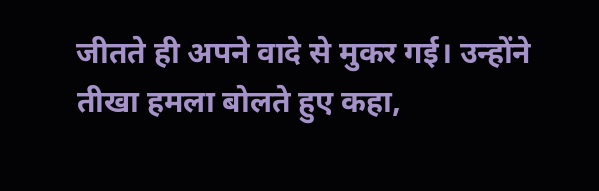जीतते ही अपने वादे से मुकर गई। उन्होंने तीखा हमला बोलते हुए कहा,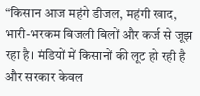“किसान आज महंगे डीजल, महंगी खाद, भारी-भरकम बिजली बिलों और कर्ज से जूझ रहा है। मंडियों में किसानों की लूट हो रही है और सरकार केवल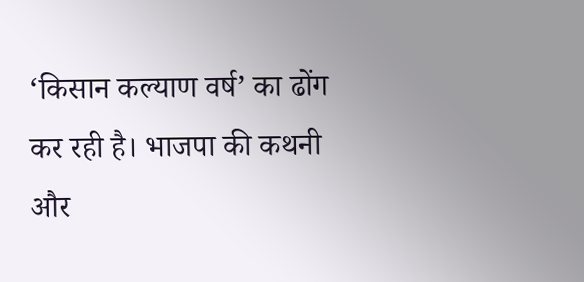‘किसान कल्याण वर्ष’ का ढोंग कर रही है। भाजपा की कथनी और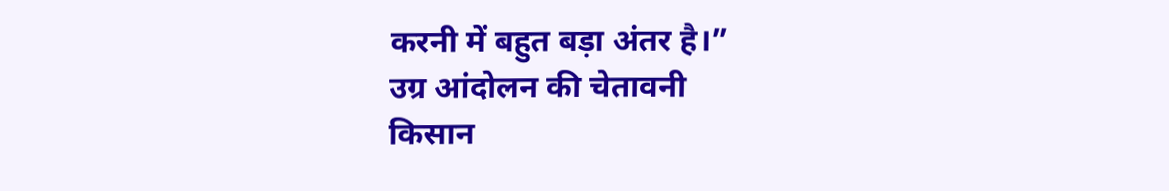करनी में बहुत बड़ा अंतर है।”
उग्र आंदोलन की चेतावनी
किसान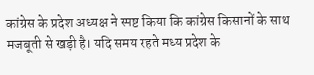कांग्रेस के प्रदेश अध्यक्ष ने स्पष्ट किया कि कांग्रेस किसानों के साथ मजबूती से खड़ी है। यदि समय रहते मध्य प्रदेश के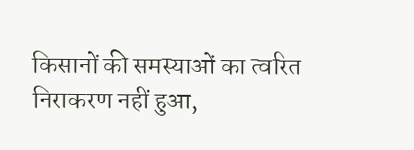किसानों की समस्याओं का त्वरित निराकरण नहीं हुआ,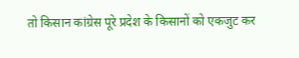तो किसान कांग्रेस पूरे प्रदेश के किसानों को एकजुट कर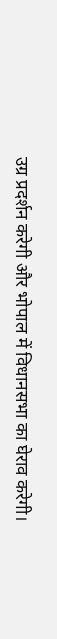उग्र प्रदर्शन करेगी और भोपाल में विधानसभा का घेराव करेगी।